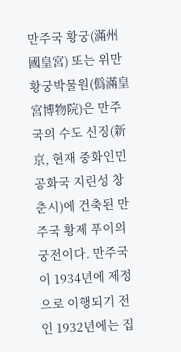만주국 황궁(滿州國皇宮) 또는 위만황궁박물원(僞滿皇宮博物院)은 만주국의 수도 신징(新京, 현재 중화인민공화국 지린성 창춘시)에 건축된 만주국 황제 푸이의 궁전이다. 만주국이 1934년에 제정으로 이행되기 전인 1932년에는 집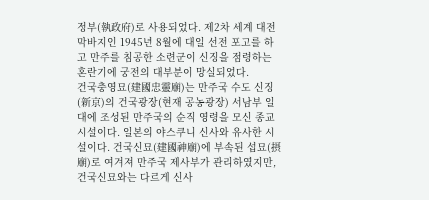정부(執政府)로 사용되었다. 제2차 세계 대전 막바지인 1945년 8월에 대일 선전 포고를 하고 만주를 침공한 소련군이 신징을 점령하는 혼란기에 궁전의 대부분이 망실되었다.
건국충영묘(建國忠靈廟)는 만주국 수도 신징(新京)의 건국광장(현재 공농광장) 서남부 일대에 조성된 만주국의 순직 영령을 모신 종교 시설이다. 일본의 야스쿠니 신사와 유사한 시설이다. 건국신묘(建國神廟)에 부속된 섭묘(摂廟)로 여겨져 만주국 제사부가 관리하였지만, 건국신묘와는 다르게 신사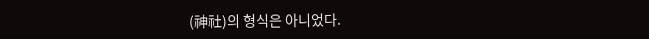(神社)의 형식은 아니었다.